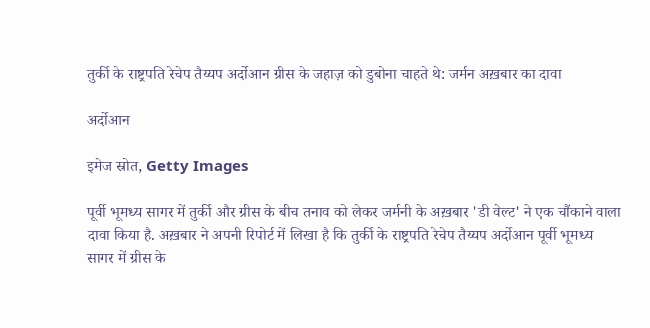तुर्की के राष्ट्रपति रेचेप तैय्यप अर्दोआन ग्रीस के जहाज़ को डुबोना चाहते थे: जर्मन अख़बार का दावा

अर्दोआन

इमेज स्रोत, Getty Images

पूर्वी भूमध्य सागर में तुर्की और ग्रीस के बीच तनाव को लेकर जर्मनी के अख़बार 'डी वेल्ट' ने एक चौंकाने वाला दावा किया है. अख़बार ने अपनी रिपोर्ट में लिखा है कि तुर्की के राष्ट्रपति रेचेप तैय्यप अर्दोआन पूर्वी भूमध्य सागर में ग्रीस के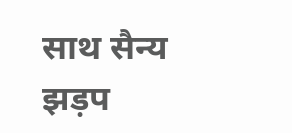साथ सैन्य झड़प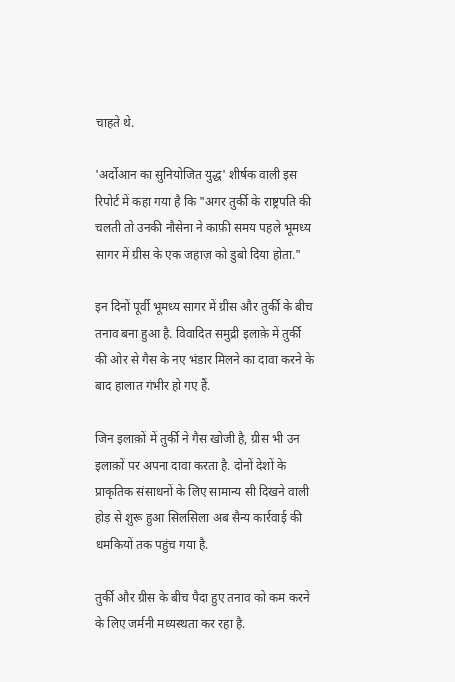चाहते थे.

'अर्दोआन का सुनियोजित युद्ध' शीर्षक वाली इस रिपोर्ट में कहा गया है कि "अगर तुर्की के राष्ट्रपति की चलती तो उनकी नौसेना ने काफ़ी समय पहले भूमध्य सागर में ग्रीस के एक जहाज़ को डुबो दिया होता."

इन दिनों पूर्वी भूमध्य सागर में ग्रीस और तुर्की के बीच तनाव बना हुआ है. विवादित समुद्री इलाक़े में तुर्की की ओर से गैस के नए भंडार मिलने का दावा करने के बाद हालात गंभीर हो गए हैं.

जिन इलाक़ों में तुर्की ने गैस खोजी है, ग्रीस भी उन इलाक़ों पर अपना दावा करता है. दोनों देशों के प्राकृतिक संसाधनों के लिए सामान्य सी दिखने वाली होड़ से शुरू हुआ सिलसिला अब सैन्य कार्रवाई की धमकियों तक पहुंच गया है.

तुर्की और ग्रीस के बीच पैदा हुए तनाव को कम करने के लिए जर्मनी मध्यस्थता कर रहा है.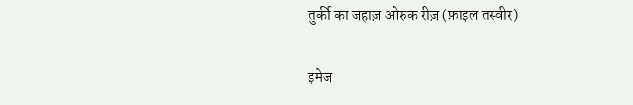तुर्की का जहाज़ ओरुक रीज़ (फ़ाइल तस्वीर)

इमेज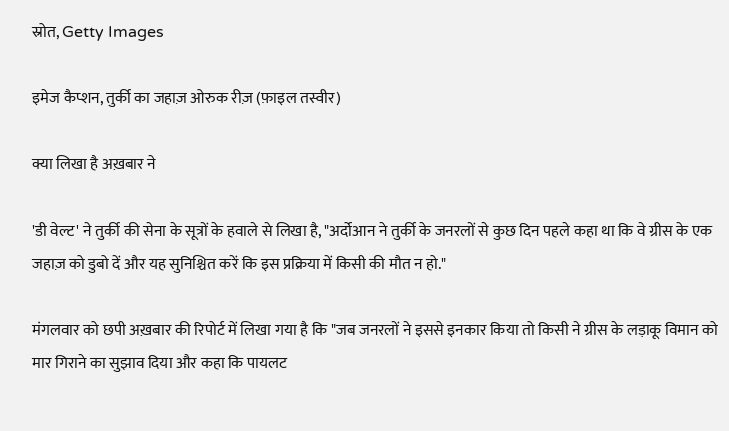स्रोत, Getty Images

इमेज कैप्शन, तुर्की का जहाज़ ओरुक रीज़ (फ़ाइल तस्वीर)

क्या लिखा है अख़बार ने

'डी वेल्ट' ने तुर्की की सेना के सूत्रों के हवाले से लिखा है, "अर्दोआन ने तुर्की के जनरलों से कुछ दिन पहले कहा था कि वे ग्रीस के एक जहाज़ को डुबो दें और यह सुनिश्चित करें कि इस प्रक्रिया में किसी की मौत न हो."

मंगलवार को छपी अख़बार की रिपोर्ट में लिखा गया है कि "जब जनरलों ने इससे इनकार किया तो किसी ने ग्रीस के लड़ाकू विमान को मार गिराने का सुझाव दिया और कहा कि पायलट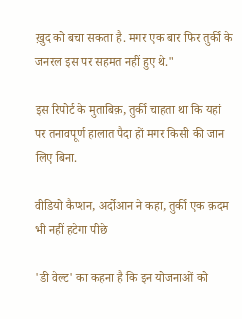ख़ुद को बचा सकता है. मगर एक बार फिर तुर्की के जनरल इस पर सहमत नहीं हुए थे."

इस रिपोर्ट के मुताबिक़, तुर्की चाहता था कि यहां पर तनावपूर्ण हालात पैदा हों मगर किसी की जान लिए बिना.

वीडियो कैप्शन, अर्दोआन ने कहा, तुर्की एक क़दम भी नहीं हटेगा पीछे

'डी वेल्ट' का कहना है कि इन योजनाओं को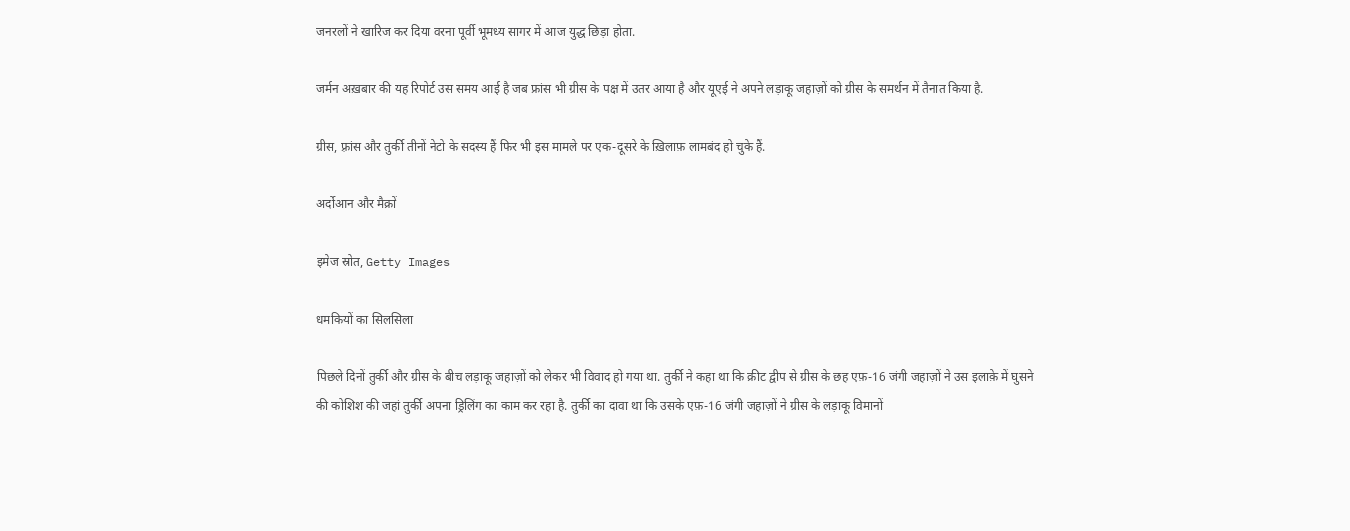जनरलों ने खारिज कर दिया वरना पूर्वी भूमध्य सागर में आज युद्ध छिड़ा होता.

जर्मन अख़बार की यह रिपोर्ट उस समय आई है जब फ्रांस भी ग्रीस के पक्ष में उतर आया है और यूएई ने अपने लड़ाकू जहाज़ों को ग्रीस के समर्थन में तैनात किया है.

ग्रीस, फ़्रांस और तुर्की तीनों नेटो के सदस्य हैं फिर भी इस मामले पर एक-दूसरे के ख़िलाफ़ लामबंद हो चुके हैं.

अर्दोआन और मैक्रों

इमेज स्रोत, Getty Images

धमकियों का सिलसिला

पिछले दिनों तुर्की और ग्रीस के बीच लड़ाकू जहाज़ों को लेकर भी विवाद हो गया था. तुर्की ने कहा था कि क्रीट द्वीप से ग्रीस के छह एफ़-16 जंगी जहाज़ों ने उस इलाक़े में घुसने की कोशिश की जहां तुर्की अपना ड्रिलिंग का काम कर रहा है. तुर्की का दावा था कि उसके एफ़-16 जंगी जहाज़ों ने ग्रीस के लड़ाकू विमानों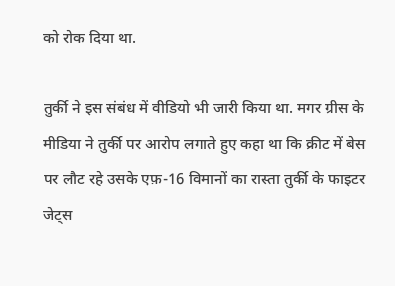को रोक दिया था.

तुर्की ने इस संबंध में वीडियो भी जारी किया था. मगर ग्रीस के मीडिया ने तुर्की पर आरोप लगाते हुए कहा था कि क्रीट में बेस पर लौट रहे उसके एफ़-16 विमानों का रास्ता तुर्की के फाइटर जेट्स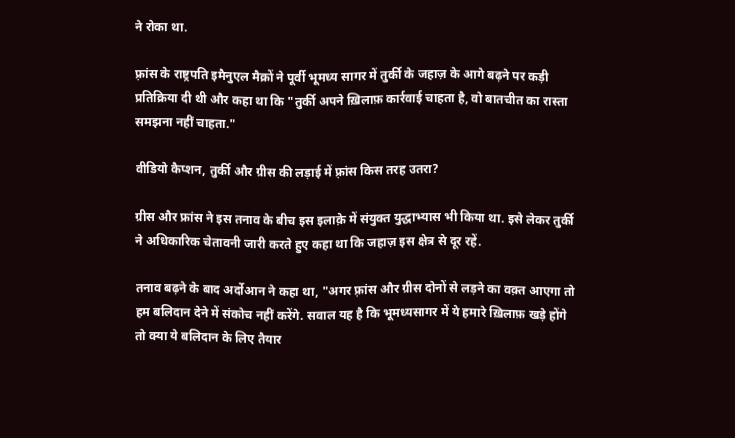ने रोका था.

फ़्रांस के राष्ट्रपति इमैनुएल मैक्रों ने पूर्वी भूमध्य सागर में तुर्की के जहाज़ के आगे बढ़ने पर कड़ी प्रतिक्रिया दी थी और कहा था कि "तुर्की अपने ख़िलाफ़ कार्रवाई चाहता है, वो बातचीत का रास्ता समझना नहीं चाहता."

वीडियो कैप्शन, तुर्की और ग्रीस की लड़ाई में फ़्रांस किस तरह उतरा?

ग्रीस और फ्रांस ने इस तनाव के बीच इस इलाक़े में संयुक्त युद्धाभ्यास भी किया था. इसे लेकर तुर्की ने अधिकारिक चेतावनी जारी करते हुए कहा था कि जहाज़ इस क्षेत्र से दूर रहें.

तनाव बढ़ने के बाद अर्दोआन ने कहा था, "अगर फ़्रांस और ग्रीस दोनों से लड़ने का वक़्त आएगा तो हम बलिदान देने में संकोच नहीं करेंगे. सवाल यह है कि भूमध्यसागर में ये हमारे ख़िलाफ़ खड़े होंगे तो क्या ये बलिदान के लिए तैयार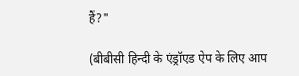हैं?"

(बीबीसी हिन्दी के एंड्रॉएड ऐप के लिए आप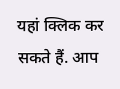यहां क्लिक कर सकते हैं. आप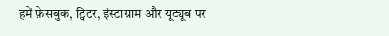हमें फ़ेसबुक, ट्विटर, इंस्टाग्राम और यूट्यूब पर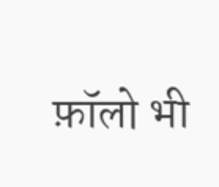फ़ॉलो भी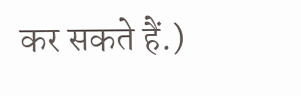कर सकते हैं.)